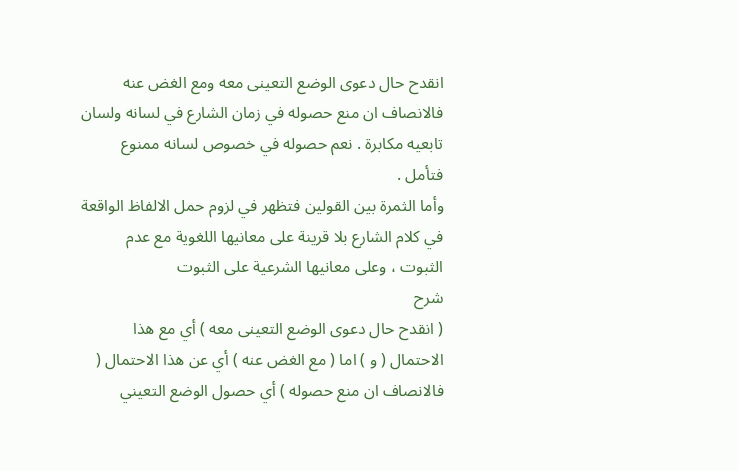انقدح حال دعوى الوضع التعينى معه ومع الغض عنه فالانصاف ان منع حصوله في زمان الشارع في لسانه ولسان تابعيه مكابرة . نعم حصوله في خصوص لسانه ممنوع فتأمل .
وأما الثمرة بين القولين فتظهر في لزوم حمل الالفاظ الواقعة في كلام الشارع بلا قرينة على معانيها اللغوية مع عدم الثبوت ، وعلى معانيها الشرعية على الثبوت
شرح
( انقدح حال دعوى الوضع التعينى معه ) أي مع هذا الاحتمال ( و ) اما ( مع الغض عنه ) أي عن هذا الاحتمال ( فالانصاف ان منع حصوله ) أي حصول الوضع التعيني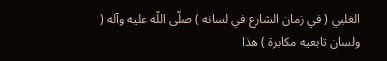الغلبي ( في زمان الشارع في لسانه ) صلّى اللّه عليه وآله ( ولسان تابعيه مكابرة ) هذا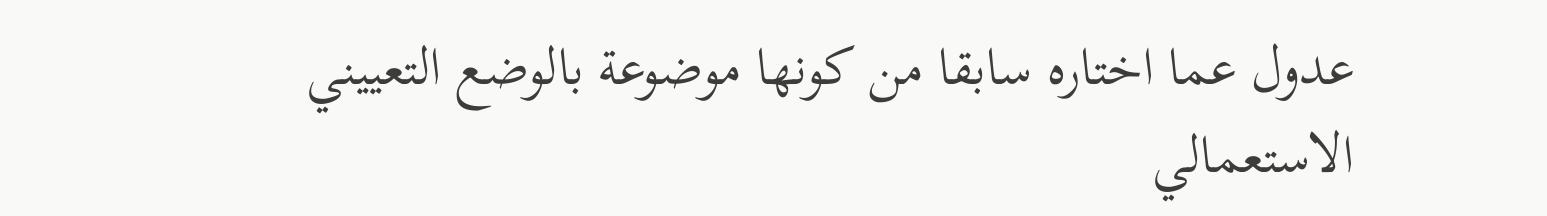عدول عما اختاره سابقا من كونها موضوعة بالوضع التعييني الاستعمالي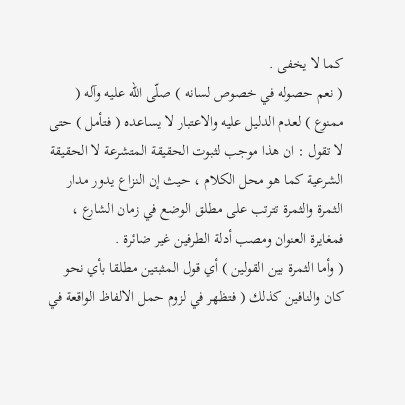كما لا يخفى .
( نعم حصوله في خصوص لسانه ) صلّى اللّه عليه وآله ( ممنوع ) لعدم الدليل عليه والاعتبار لا يساعده ( فتأمل ) حتى لا تقول : ان هذا موجب لثبوت الحقيقة المتشرعة لا الحقيقة الشرعية كما هو محل الكلام ، حيث إن النزاع يدور مدار الثمرة والثمرة تترتب على مطلق الوضع في زمان الشارع ، فمغايرة العنوان ومصب أدلة الطرفين غير ضائرة .
( وأما الثمرة بين القولين ) أي قول المثبتين مطلقا بأي نحو كان والنافين كذلك ( فتظهر في لزوم حمل الالفاظ الواقعة في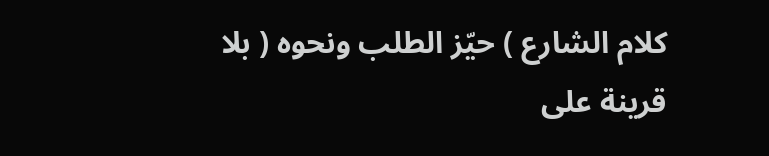كلام الشارع ) حيّز الطلب ونحوه ( بلا قرينة على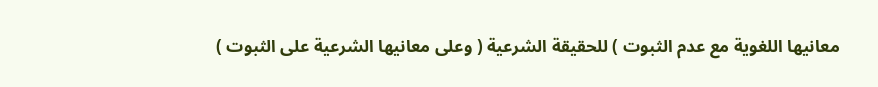معانيها اللغوية مع عدم الثبوت ) للحقيقة الشرعية ( وعلى معانيها الشرعية على الثبوت )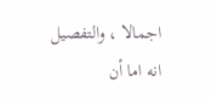اجمالا ، والتفصيل انه اما أن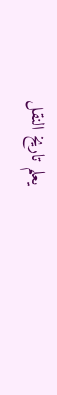يعلم تاريخ النقل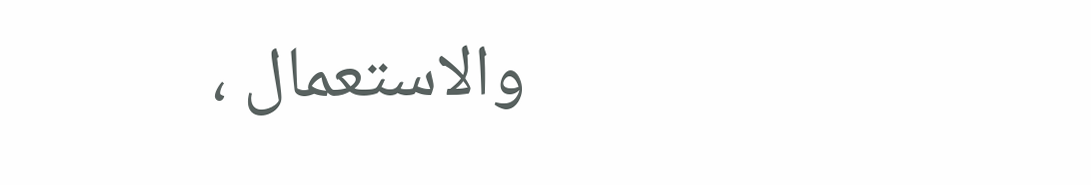والاستعمال ،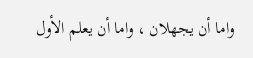واما أن يجهلان ، واما أن يعلم الأول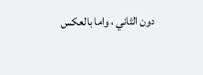دون الثاني ، واما بالعكس